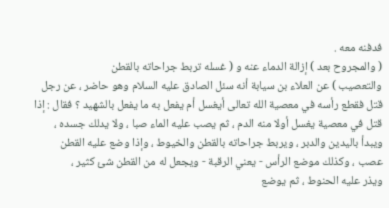فدفنه معه .
( والمجروح بعد ) إزالة الدماء عنه و ( غسله تربط جراحاته بالقطن
والتعصيب ) عن العلاء بن سيابة أنه سئل الصادق عليه السلام وهو حاضر ، عن رجل
قتل فقطع رأسه في معصية الله تعالى أيغسل أم يفعل به ما يفعل بالشهيد ؟ فقال : إذا
قتل في معصية يغسل أولا منه الدم ، ثم يصب عليه الماء صبا ، ولا يدلك جسده ،
ويبدأ باليدين والدبر ، ويربط جراحاته بالقطن والخيوط ، وإذا وضع عليه القطن
عصب ، وكذلك موضع الرأس - يعني الرقبة - ويجعل له من القطن شئ كثير ،
ويذر عليه الحنوط ، ثم يوضع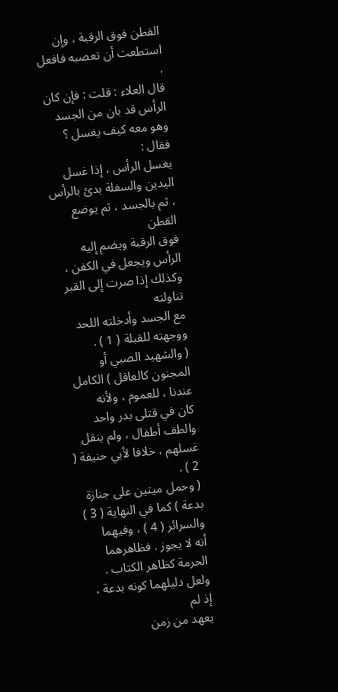القطن فوق الرقبة ، وإن استطعت أن تعصبه فافعل .
قال العلاء : قلت : فإن كان الرأس قد بان من الجسد وهو معه كيف يغسل ؟ فقال :
يغسل الرأس ، إذا غسل اليدين والسفلة بدئ بالرأس ، ثم بالجسد ، ثم يوضع القطن
فوق الرقبة ويضم إليه الرأس ويجعل في الكفن ، وكذلك إذا صرت إلى القبر تناولته
مع الجسد وأدخلته اللحد ووجهته للقبلة ( 1 ) .
( والشهيد الصبي أو المجنون كالعاقل ) الكامل عندنا ، للعموم ، ولأنه
كان في قتلى بدر واحد والطف أطفال ، ولم ينقل غسلهم ، خلافا لأبي حنيفة ( 2 ) .
( وحمل ميتين على جنازة بدعة ) كما في النهاية ( 3 ) والسرائر ( 4 ) ، وفيهما
أنه لا يجوز . فظاهرهما الحرمة كظاهر الكتاب . ولعل دليلهما كونه بدعة ، إذ لم
يعهد من زمن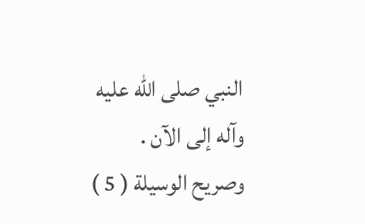النبي صلى الله عليه وآله إلى الآن .
وصريح الوسيلة ( 5 )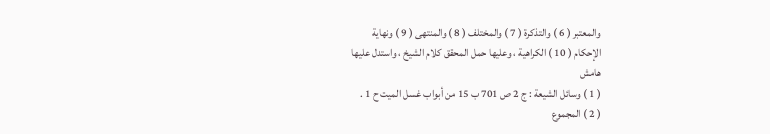والمعتبر ( 6 ) والتذكرة ( 7 ) والمختلف ( 8 ) والمنتهى ( 9 ) ونهاية
الإحكام ( 10 ) الكراهية ، وعليها حمل المحقق كلام الشيخ ، واستدل عليها
هامش
( 1 ) وسائل الشيعة : ج 2 ص 701 ب 15 من أبواب غسل الميت ح 1 .
( 2 ) المجموع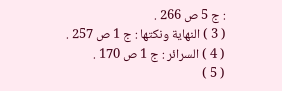: ج 5 ص 266 .
( 3 ) النهاية ونكتها : ج 1 ص 257 .
( 4 ) السرائر : ج 1 ص 170 .
( 5 )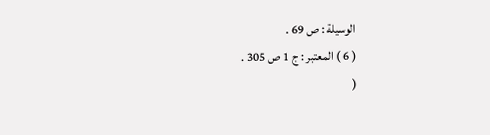الوسيلة : ص 69 .
( 6 ) المعتبر : ج 1 ص 305 .
(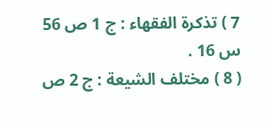7 ) تذكرة الفقهاء : ج 1 ص 56 س 16 .
( 8 ) مختلف الشيعة : ج 2 ص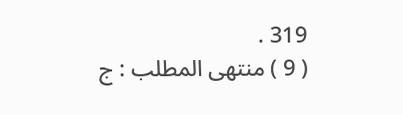319 .
( 9 ) منتهى المطلب : ج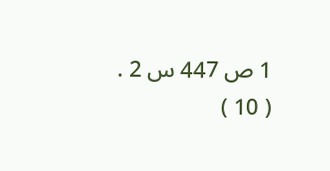1 ص 447 س 2 .
( 10 )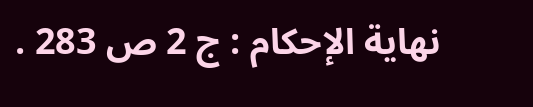نهاية الإحكام : ج 2 ص 283 .